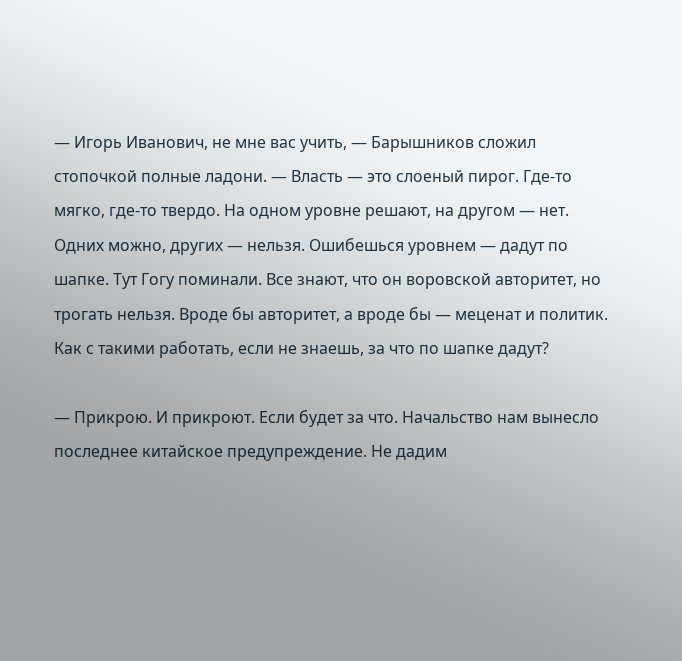— Игорь Иванович, не мне вас учить, — Барышников сложил стопочкой полные ладони. — Власть — это слоеный пирог. Где-то мягко, где-то твердо. На одном уровне решают, на другом — нет. Одних можно, других — нельзя. Ошибешься уровнем — дадут по шапке. Тут Гогу поминали. Все знают, что он воровской авторитет, но трогать нельзя. Вроде бы авторитет, а вроде бы — меценат и политик. Как с такими работать, если не знаешь, за что по шапке дадут?

— Прикрою. И прикроют. Если будет за что. Начальство нам вынесло последнее китайское предупреждение. Не дадим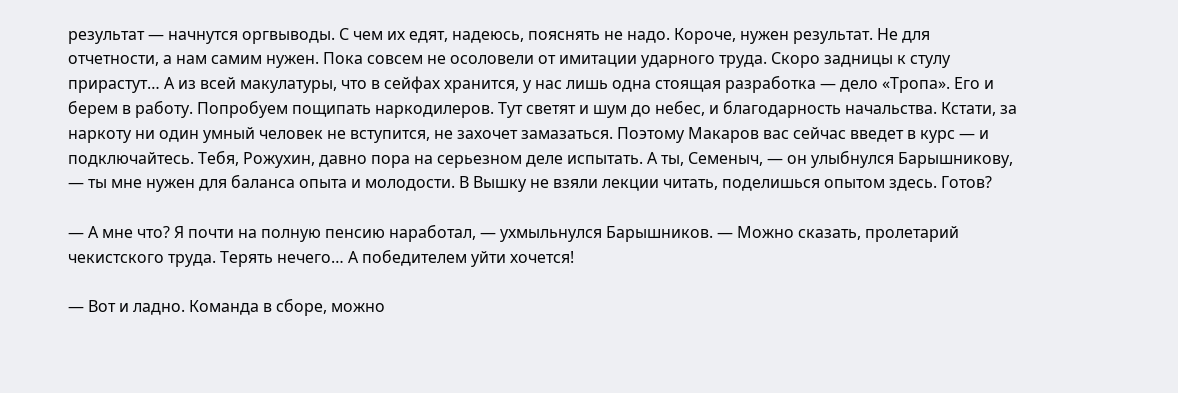результат — начнутся оргвыводы. С чем их едят, надеюсь, пояснять не надо. Короче, нужен результат. Не для отчетности, а нам самим нужен. Пока совсем не осоловели от имитации ударного труда. Скоро задницы к стулу прирастут… А из всей макулатуры, что в сейфах хранится, у нас лишь одна стоящая разработка — дело «Тропа». Его и берем в работу. Попробуем пощипать наркодилеров. Тут светят и шум до небес, и благодарность начальства. Кстати, за наркоту ни один умный человек не вступится, не захочет замазаться. Поэтому Макаров вас сейчас введет в курс — и подключайтесь. Тебя, Рожухин, давно пора на серьезном деле испытать. А ты, Семеныч, — он улыбнулся Барышникову, — ты мне нужен для баланса опыта и молодости. В Вышку не взяли лекции читать, поделишься опытом здесь. Готов?

— А мне что? Я почти на полную пенсию наработал, — ухмыльнулся Барышников. — Можно сказать, пролетарий чекистского труда. Терять нечего… А победителем уйти хочется!

— Вот и ладно. Команда в сборе, можно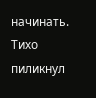начинать. Тихо пиликнул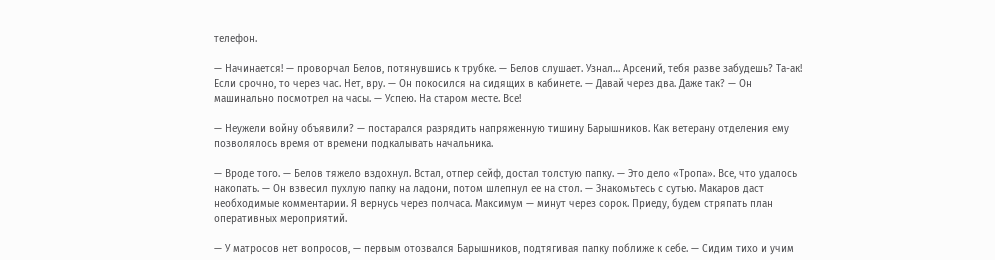телефон.

— Начинается! — проворчал Белов, потянувшись к трубке. — Белов слушает. Узнал… Арсений, тебя разве забудешь? Та-ак! Если срочно, то через час. Нет, вру. — Он покосился на сидящих в кабинете. — Давай через два. Даже так? — Он машинально посмотрел на часы. — Успею. На старом месте. Все!

— Неужели войну объявили? — постарался разрядить напряженную тишину Барышников. Как ветерану отделения ему позволялось время от времени подкалывать начальника.

— Вроде того. — Белов тяжело вздохнул. Встал, отпер сейф, достал толстую папку. — Это дело «Тропа». Все, что удалось накопать. — Он взвесил пухлую папку на ладони, потом шлепнул ее на стол. — Знакомьтесь с сутью. Макаров даст необходимые комментарии. Я вернусь через полчаса. Максимум — минут через сорок. Приеду, будем стряпать план оперативных мероприятий.

— У матросов нет вопросов, — первым отозвался Барышников, подтягивая папку поближе к себе. — Сидим тихо и учим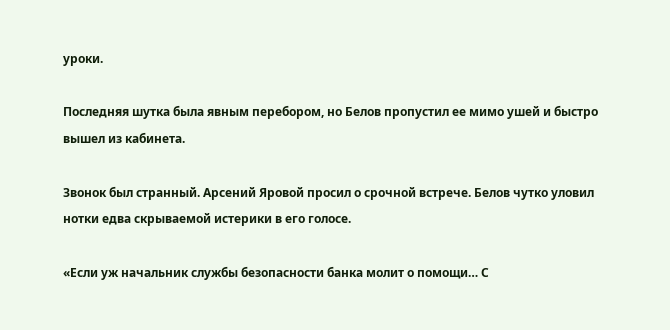уроки.

Последняя шутка была явным перебором, но Белов пропустил ее мимо ушей и быстро вышел из кабинета.

Звонок был странный. Арсений Яровой просил о срочной встрече. Белов чутко уловил нотки едва скрываемой истерики в его голосе.

«Если уж начальник службы безопасности банка молит о помощи… С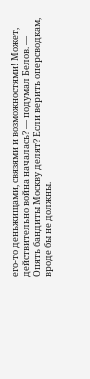его-то деньжищами, связями и возможностями! Может, действительно война началась? — подумал Белов. — Опять бандиты Москву делят? Если верить оперсводкам, вроде бы не должны.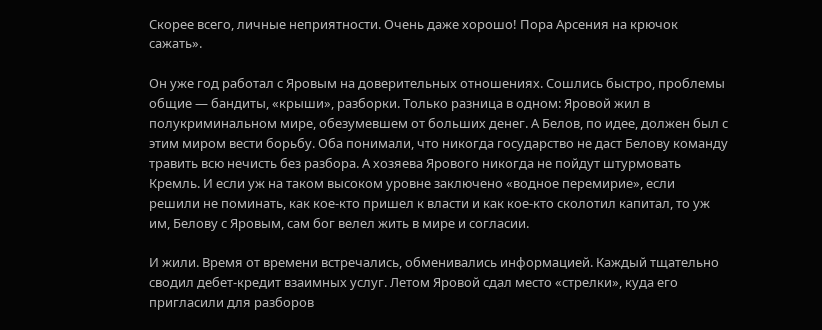Скорее всего, личные неприятности. Очень даже хорошо! Пора Арсения на крючок сажать».

Он уже год работал с Яровым на доверительных отношениях. Сошлись быстро, проблемы общие — бандиты, «крыши», разборки. Только разница в одном: Яровой жил в полукриминальном мире, обезумевшем от больших денег. А Белов, по идее, должен был с этим миром вести борьбу. Оба понимали, что никогда государство не даст Белову команду травить всю нечисть без разбора. А хозяева Ярового никогда не пойдут штурмовать Кремль. И если уж на таком высоком уровне заключено «водное перемирие», если решили не поминать, как кое-кто пришел к власти и как кое-кто сколотил капитал, то уж им, Белову с Яровым, сам бог велел жить в мире и согласии.

И жили. Время от времени встречались, обменивались информацией. Каждый тщательно сводил дебет-кредит взаимных услуг. Летом Яровой сдал место «стрелки», куда его пригласили для разборов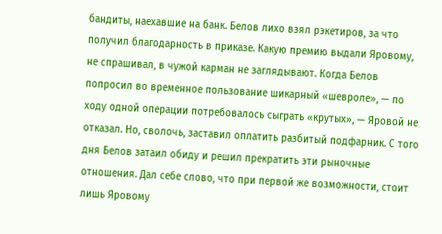бандиты, наехавшие на банк. Белов лихо взял рэкетиров, за что получил благодарность в приказе. Какую премию выдали Яровому, не спрашивал, в чужой карман не заглядывают. Когда Белов попросил во временное пользование шикарный «шевроле», — по ходу одной операции потребовалось сыграть «крутых», — Яровой не отказал. Но, сволочь, заставил оплатить разбитый подфарник. С того дня Белов затаил обиду и решил прекратить эти рыночные отношения. Дал себе слово, что при первой же возможности, стоит лишь Яровому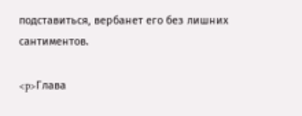подставиться, вербанет его без лишних сантиментов.

<p>Глава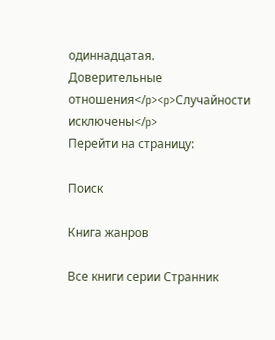одиннадцатая. Доверительные отношения</p><p>Случайности исключены</p>
Перейти на страницу:

Поиск

Книга жанров

Все книги серии Странник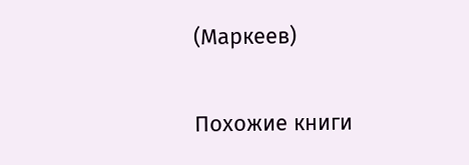(Маркеев)

Похожие книги